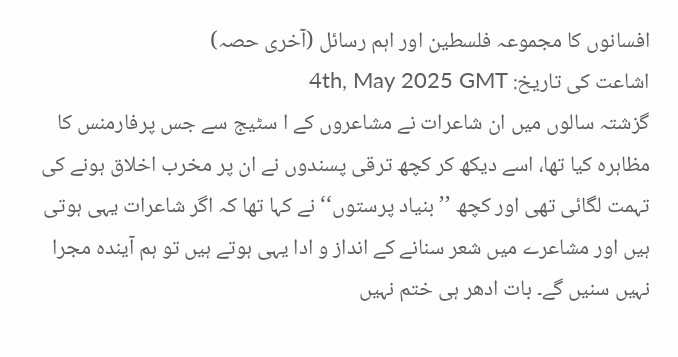افسانوں کا مجموعہ فلسطین اور اہم رسائل (آخری حصہ)
اشاعت کی تاریخ: 4th, May 2025 GMT
گزشتہ سالوں میں ان شاعرات نے مشاعروں کے ا سٹیج سے جس پرفارمنس کا مظاہرہ کیا تھا، اسے دیکھ کر کچھ ترقی پسندوں نے ان پر مخرب اخلاق ہونے کی تہمت لگائی تھی اور کچھ ’’بنیاد پرستوں‘‘ نے کہا تھا کہ اگر شاعرات یہی ہوتی ہیں اور مشاعرے میں شعر سنانے کے انداز و ادا یہی ہوتے ہیں تو ہم آیندہ مجرا نہیں سنیں گے۔ بات ادھر ہی ختم نہیں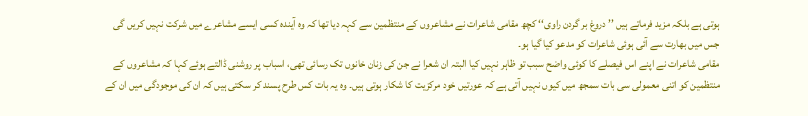ہوتی ہے بلکہ مزید فرماتے ہیں ’’ دروغ بر گردن راوی‘‘ کچھ مقامی شاعرات نے مشاعروں کے منتظمین سے کہہ دیا تھا کہ وہ آیندہ کسی ایسے مشاعرے میں شرکت نہیں کریں گی جس میں بھارت سے آئی ہوئی شاعرات کو مدعو کیا گیا ہو۔
مقامی شاعرات نے اپنے اس فیصلے کا کوئی واضح سبب تو ظاہر نہیں کیا البتہ ان شعرا نے جن کی زنان خانوں تک رسائی تھی، اسباب پر روشنی ڈالتے ہوئے کہا کہ مشاعروں کے منتظمین کو اتنی معمولی سی بات سمجھ میں کیوں نہیں آتی ہے کہ عورتیں خود مرکزیت کا شکار ہوتی ہیں۔ وہ یہ بات کس طرح پسند کر سکتی ہیں کہ ان کی موجودگی میں ان کے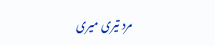مرد تیری میری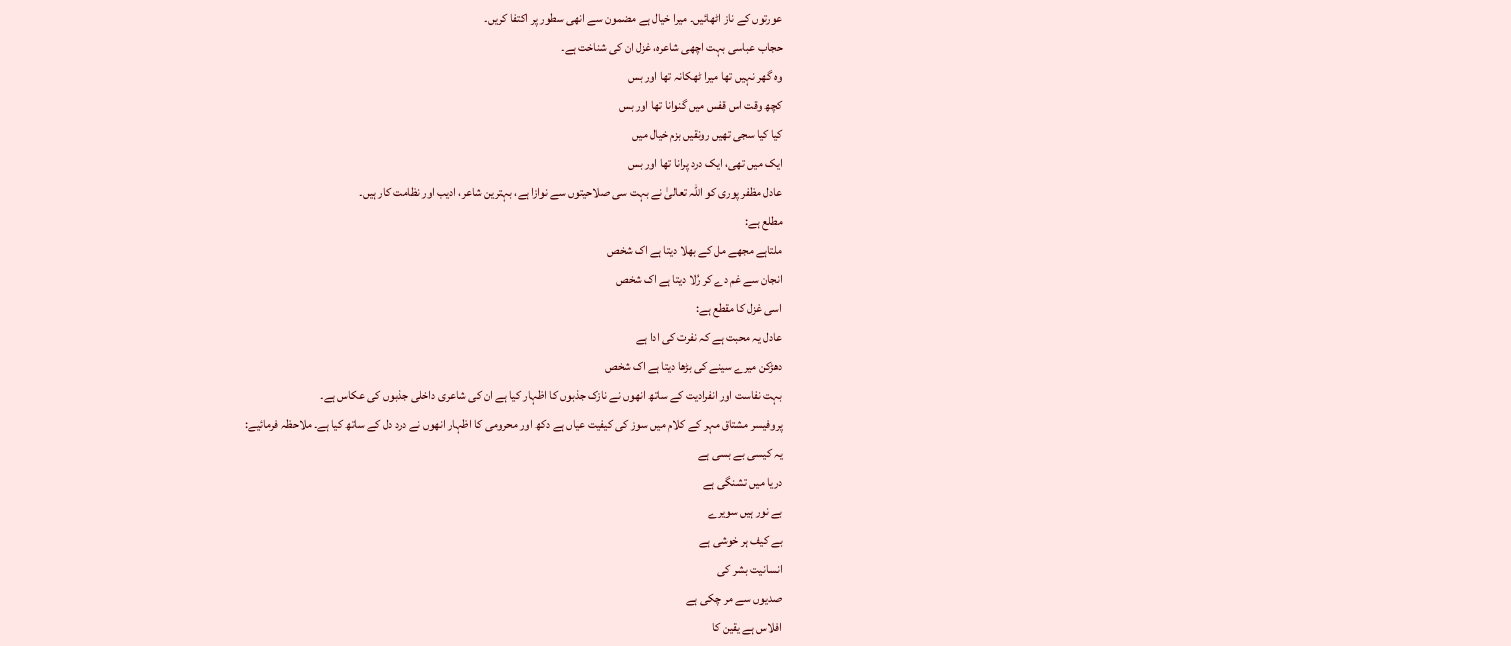عورتوں کے ناز اٹھائیں۔ میرا خیال ہے مضمون سے انھی سطور پر اکتفا کریں۔
حجاب عباسی بہت اچھی شاعرہ، غزل ان کی شناخت ہے۔
وہ گھر نہیں تھا میرا ٹھکانہ تھا اور بس
کچھ وقت اس قفس میں گنوانا تھا اور بس
کیا کیا سجی تھیں رونقیں بزم خیال میں
ایک میں تھی، ایک درد پرانا تھا اور بس
عادل مظفر پوری کو اللہ تعالیٰ نے بہت سی صلاحیتوں سے نوازا ہے، بہترین شاعر، ادیب اور نظامت کار ہیں۔
مطلع ہے:
ملتاہے مجھے مل کے بھلا دیتا ہے اک شخص
انجان سے غم دے کر رُلا دیتا ہے اک شخص
اسی غزل کا مقطع ہے:
عادل یہ محبت ہے کہ نفرت کی ادا ہے
دھڑکن میرے سینے کی بڑھا دیتا ہے اک شخص
بہت نفاست اور انفرادیت کے ساتھ انھوں نے نازک جذبوں کا اظہار کیا ہے ان کی شاعری داخلی جذبوں کی عکاس ہے۔
پروفیسر مشتاق مہر کے کلام میں سوز کی کیفیت عیاں ہے دکھ اور محرومی کا اظہار انھوں نے درد دل کے ساتھ کیا ہے۔ ملاحظہ فرمائیے:
یہ کیسی بے بسی ہے
دریا میں تشنگی ہے
بے نور ہیں سویرے
بے کیف ہر خوشی ہے
انسانیت بشر کی
صدیوں سے مر چکی ہے
افلاس ہے یقین کا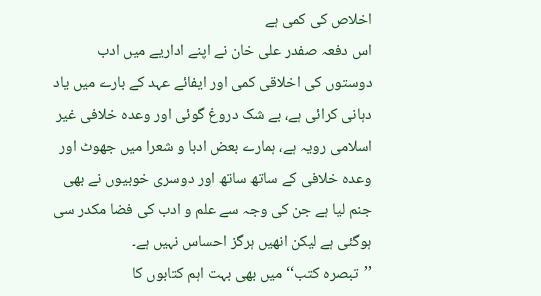اخلاص کی کمی ہے
اس دفعہ صفدر علی خان نے اپنے اداریے میں ادب دوستوں کی اخلاقی کمی اور ایفائے عہد کے بارے میں یاد دہانی کرائی ہے، بے شک دروغ گوئی اور وعدہ خلافی غیر اسلامی رویہ ہے، ہمارے بعض ادبا و شعرا میں جھوٹ اور وعدہ خلافی کے ساتھ ساتھ اور دوسری خوبیوں نے بھی جنم لیا ہے جن کی وجہ سے علم و ادب کی فضا مکدر سی ہوگئی ہے لیکن انھیں ہرگز احساس نہیں ہے۔
’’تبصرہ کتب‘‘ میں بھی بہت اہم کتابوں کا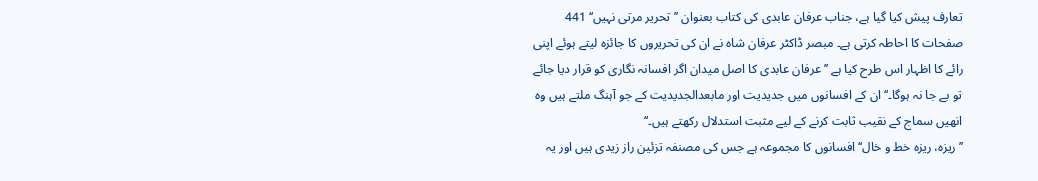تعارف پیش کیا گیا ہے، جناب عرفان عابدی کی کتاب بعنوان ’’تحریر مرتی نہیں‘‘ 441 صفحات کا احاطہ کرتی ہے۔ مبصر ڈاکٹر عرفان شاہ نے ان کی تحریروں کا جائزہ لیتے ہوئے اپنی رائے کا اظہار اس طرح کیا ہے ’’عرفان عابدی کا اصل میدان اگر افسانہ نگاری کو قرار دیا جائے تو بے جا نہ ہوگا۔‘‘ ان کے افسانوں میں جدیدیت اور مابعدالجدیدیت کے جو آہنگ ملتے ہیں وہ انھیں سماج کے نقیب ثابت کرنے کے لیے مثبت استدلال رکھتے ہیں۔‘‘
’’ریزہ، ریزہ خط و خال‘‘ افسانوں کا مجموعہ ہے جس کی مصنفہ تزئین راز زیدی ہیں اور یہ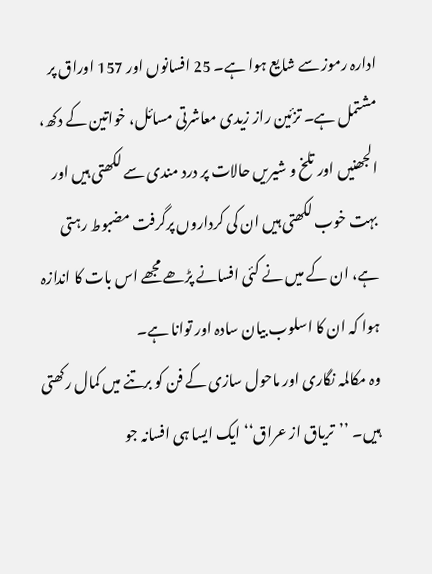ادارہ رموز سے شایع ہوا ہے۔ 25 افسانوں اور 157 اوراق پر مشتمل ہے۔ تزئین راز زیدی معاشرتی مسائل، خواتین کے دکھ، الجھنیں اور تلخ و شیریں حالات پر درد مندی سے لکھتی ہیں اور بہت خوب لکھتی ہیں ان کی کرداروں پرگرفت مضبوط رہتی ہے، ان کے میں نے کئی افسانے پڑھے مجھے اس بات کا اندازہ ہوا کہ ان کا اسلوب بیان سادہ اور توانا ہے۔
وہ مکالمہ نگاری اور ماحول سازی کے فن کو برتنے میں کمال رکھتی ہیں۔ ’’تریاق از عراق‘‘ ایک ایسا ہی افسانہ جو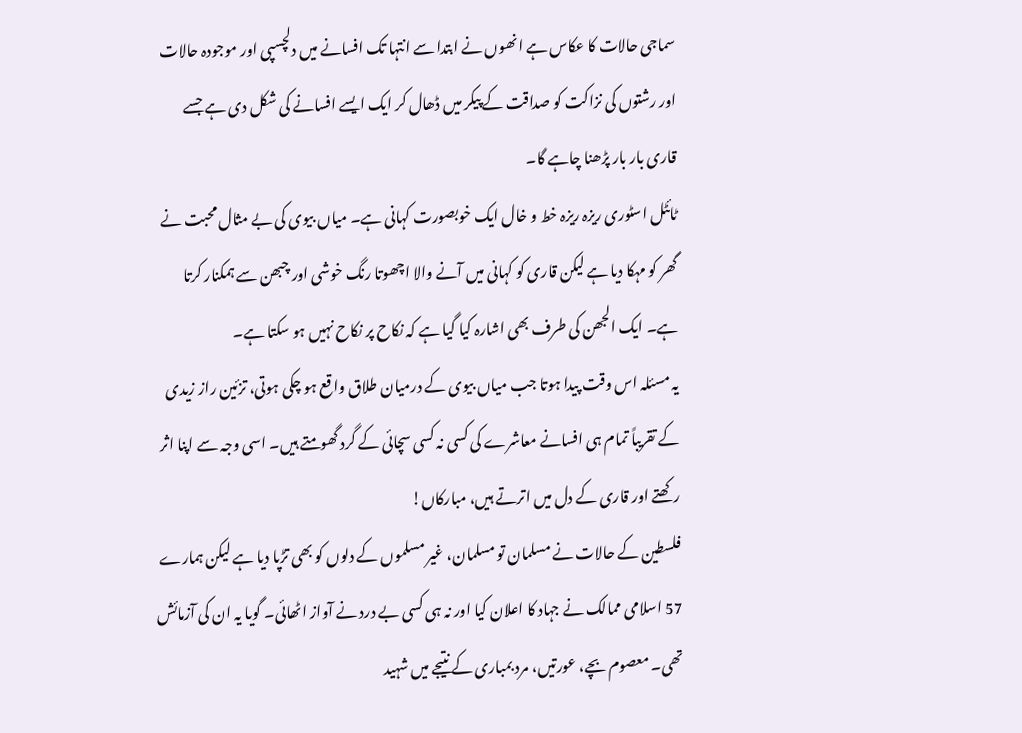سماجی حالات کا عکاس ہے انھوں نے ابتدا سے انتہا تک افسانے میں دلچسپی اور موجودہ حالات اور رشتوں کی نزاکت کو صداقت کے پیکر میں ڈھال کر ایک ایسے افسانے کی شکل دی ہے جسے قاری بار بار پڑھنا چاہے گا۔
ٹائٹل اسٹوری ریزہ ریزہ خط و خال ایک خوبصورت کہانی ہے۔ میاں بیوی کی بے مثال محبت نے گھر کو مہکا دیا ہے لیکن قاری کو کہانی میں آنے والا اچھوتا رنگ خوشی اور چبھن سے ہمکنار کرتا ہے۔ ایک الجھن کی طرف بھی اشارہ کیا گیا ہے کہ نکاح پر نکاح نہیں ہو سکتا ہے۔
یہ مسئلہ اس وقت پیدا ہوتا جب میاں بیوی کے درمیان طلاق واقع ہو چکی ہوتی، تزئین راز زیدی کے تقریباً تمام ہی افسانے معاشرے کی کسی نہ کسی سچائی کے گرد گھومتے ہیں۔ اسی وجہ سے اپنا اثر رکھتے اور قاری کے دل میں اترتے ہیں، مبارکاں!
فلسطین کے حالات نے مسلمان تو مسلمان، غیر مسلموں کے دلوں کو بھی تڑپا دیا ہے لیکن ہمارے 57 اسلامی ممالک نے جہاد کا اعلان کیا اور نہ ہی کسی بے درد نے آواز اٹھائی۔ گویا یہ ان کی آزمائش تھی۔ معصوم بچے، عورتیں، مرد بمباری کے نتیجے میں شہید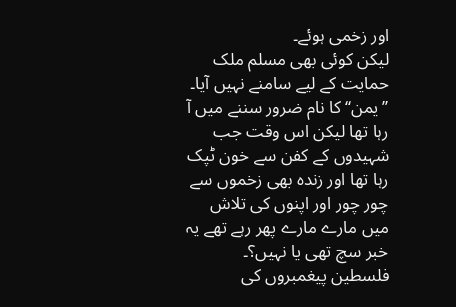اور زخمی ہوئے۔
لیکن کوئی بھی مسلم ملک حمایت کے لیے سامنے نہیں آیا۔ ’’یمن‘‘ کا نام ضرور سننے میں آ رہا تھا لیکن اس وقت جب شہیدوں کے کفن سے خون ٹپک رہا تھا اور زندہ بھی زخموں سے چور چور اور اپنوں کی تلاش میں مارے مارے پھر رہے تھے یہ خبر سچ تھی یا نہیں؟۔
فلسطین پیغمبروں کی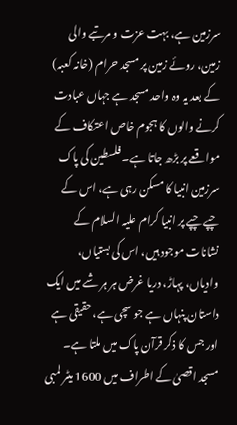سرزمین ہے، بہت عزت و مرتبے والی زمین، روئے زمین پر مسجد حرام (خانہ کعبہ) کے بعد یہ وہ واحد مسجد ہے جہاں عبادت کرنے والوں کا ہجوم خاص اعتکاف کے مواقعے پر بڑھ جاتا ہے۔ فلسطین کی پاک سرزمین انبیا کا مسکن رہی ہے، اس کے چپے چپے پر انبیا کرام علیہ السلام کے نشانات موجود ہیں، اس کی بستیاں، وادیاں، پہاڑ، دریا غرض ہر ہر شے میں ایک داستان پنہاں ہے جو سچی ہے، حقیقی ہے اور جس کا ذکر قرآن پاک میں ملتا ہے۔
مسجد اقصیٰ کے اطراف میں 1600 میٹر لمبی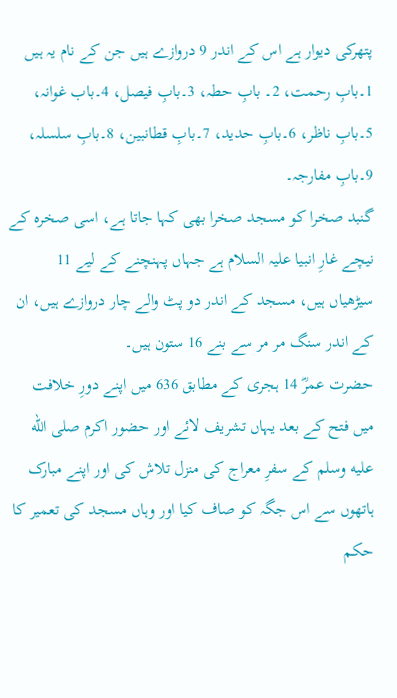پتھرکی دیوار ہے اس کے اندر 9 دروازے ہیں جن کے نام یہ ہیں 1۔بابِ رحمت، 2۔ بابِ حطہ، 3۔بابِ فیصل، 4۔باب غوانہ، 5۔بابِ ناظر، 6۔بابِ حدید، 7۔بابِ قطانبین، 8۔بابِ سلسلہ، 9۔بابِ مفارجہ۔
گنبد صخرا کو مسجد صخرا بھی کہا جاتا ہے، اسی صخرہ کے نیچے غارِ انبیا علیہ السلام ہے جہاں پہنچنے کے لیے 11 سیڑھیاں ہیں، مسجد کے اندر دو پٹ والے چار دروازے ہیں، ان کے اندر سنگ مر مر سے بنے 16 ستون ہیں۔
حضرت عمرؓ 14 ہجری کے مطابق 636 میں اپنے دورِ خلافت میں فتح کے بعد یہاں تشریف لائے اور حضور اکرم صلى الله عليه وسلم کے سفرِ معراج کی منزل تلاش کی اور اپنے مبارک ہاتھوں سے اس جگہ کو صاف کیا اور وہاں مسجد کی تعمیر کا حکم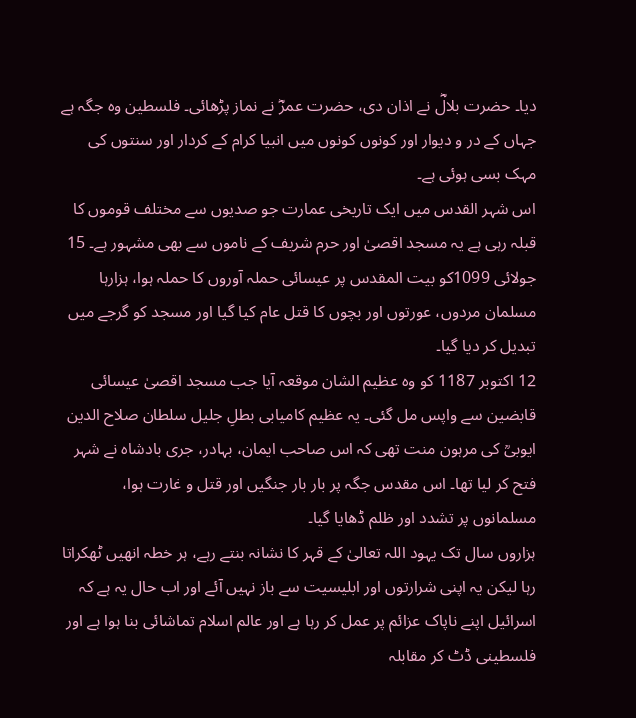دیا۔ حضرت بلالؓ نے اذان دی، حضرت عمرؓ نے نماز پڑھائی۔ فلسطین وہ جگہ ہے جہاں کے در و دیوار اور کونوں کونوں میں انبیا کرام کے کردار اور سنتوں کی مہک بسی ہوئی ہے۔
اس شہر القدس میں ایک تاریخی عمارت جو صدیوں سے مختلف قوموں کا قبلہ رہی ہے یہ مسجد اقصیٰ اور حرم شریف کے ناموں سے بھی مشہور ہے۔ 15 جولائی 1099کو بیت المقدس پر عیسائی حملہ آوروں کا حملہ ہوا، ہزارہا مسلمان مردوں، عورتوں اور بچوں کا قتل عام کیا گیا اور مسجد کو گرجے میں تبدیل کر دیا گیا۔
12 اکتوبر 1187 کو وہ عظیم الشان موقعہ آیا جب مسجد اقصیٰ عیسائی قابضین سے واپس مل گئی۔ یہ عظیم کامیابی بطلِ جلیل سلطان صلاح الدین ایوبیؒ کی مرہون منت تھی کہ اس صاحب ایمان، بہادر، جری بادشاہ نے شہر فتح کر لیا تھا۔ اس مقدس جگہ پر بار بار جنگیں اور قتل و غارت ہوا، مسلمانوں پر تشدد اور ظلم ڈھایا گیا۔
ہزاروں سال تک یہود اللہ تعالیٰ کے قہر کا نشانہ بنتے رہے، ہر خطہ انھیں ٹھکراتا رہا لیکن یہ اپنی شرارتوں اور ابلیسیت سے باز نہیں آئے اور اب حال یہ ہے کہ اسرائیل اپنے ناپاک عزائم پر عمل کر رہا ہے اور عالم اسلام تماشائی بنا ہوا ہے اور فلسطینی ڈٹ کر مقابلہ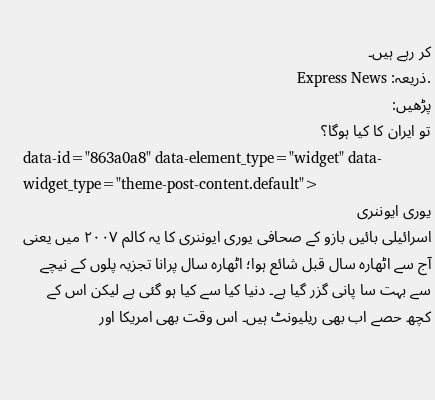کر رہے ہیں۔
.ذریعہ: Express News
پڑھیں:
تو ایران کا کیا ہوگا؟
data-id="863a0a8" data-element_type="widget" data-widget_type="theme-post-content.default">
یوری ایوننری
اسرائیلی بائیں بازو کے صحافی یوری ایوننری کا یہ کالم ۲۰۰۷ میں یعنی آج سے اٹھارہ سال قبل شائع ہوا؛ اٹھارہ سال پرانا تجزیہ پلوں کے نیچے سے بہت سا پانی گزر گیا ہے۔ دنیا کیا سے کیا ہو گئی ہے لیکن اس کے کچھ حصے اب بھی ریلیونٹ ہیں۔ اس وقت بھی امریکا اور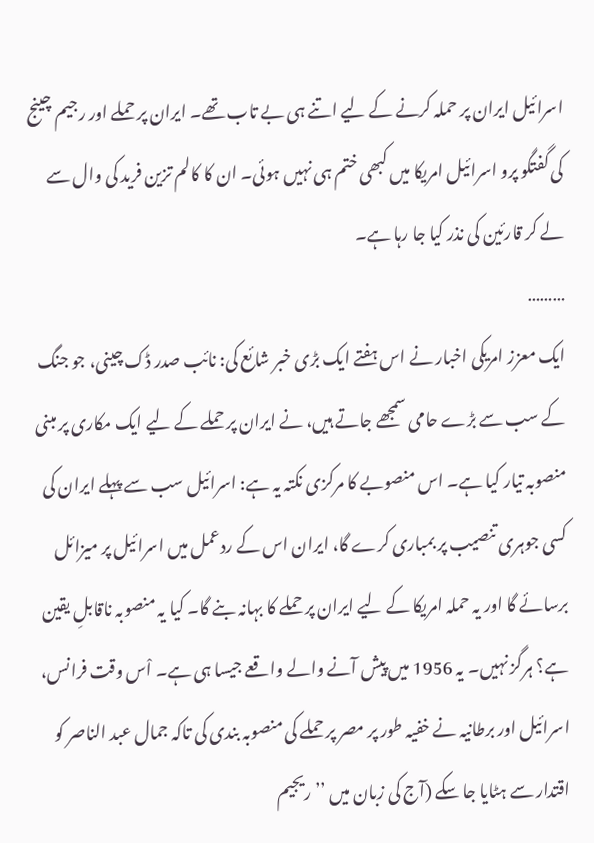اسرائیل ایران پر حملہ کرنے کے لیے اتنے ہی بے تاب تھے۔ ایران پر حملے اور رجیم چینج کی گفتگو پرو اسرائیل امریکا میں کبھی ختم ہی نہیں ہوئی۔ ان کا کالم تزین فرید کی وال سے لے کر قارئین کی نذر کیا جا رہا ہے۔
………
ایک معزز امریکی اخبار نے اس ہفتے ایک بڑی خبر شائع کی: نائب صدر ڈک چینی، جو جنگ کے سب سے بڑے حامی سمجھے جاتے ہیں، نے ایران پر حملے کے لیے ایک مکاری پر مبنی منصوبہ تیار کیا ہے۔ اس منصوبے کا مرکزی نکتہ یہ ہے: اسرائیل سب سے پہلے ایران کی کسی جوہری تنصیب پر بمباری کرے گا، ایران اس کے ردعمل میں اسرائیل پر میزائل برسائے گا اور یہ حملہ امریکا کے لیے ایران پر حملے کا بہانہ بنے گا۔ کیا یہ منصوبہ ناقابلِ یقین ہے؟ ہرگز نہیں۔ یہ 1956 میں پیش آنے والے واقعے جیسا ہی ہے۔ اْس وقت فرانس، اسرائیل اور برطانیہ نے خفیہ طور پر مصر پر حملے کی منصوبہ بندی کی تاکہ جمال عبد الناصر کو اقتدار سے ہٹایا جا سکے (آج کی زبان میں ’’ریجیم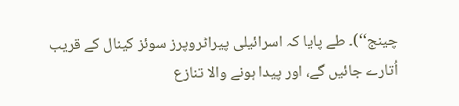چینج‘‘)۔ طے پایا کہ اسرائیلی پیراٹروپرز سوئز کینال کے قریب اُتارے جائیں گے، اور پیدا ہونے والا تنازع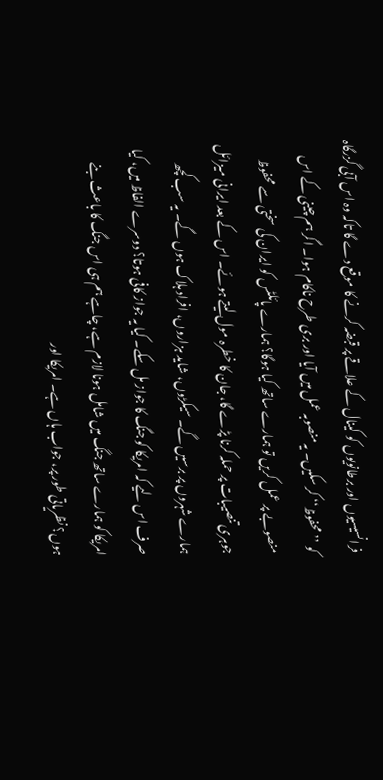فرانسیسیوں اور برطانویوں کو کینال کے علاقے پر قبضہ کرنے کا موقع دے گا تاکہ وہ اس آبی گزرگاہ کو ’’محفوظ‘‘ کر سکیں۔ یہ منصوبہ عمل میں آیا اور بری طرح ناکام ہوا۔ اگر ہم چینی کے اس منصوبے پر عمل کریں تو ہمارے ساتھ کیا ہوگا؟ ہمارے پائلٹس کو ایران کی سختی سے محفوظ جوہری تنصیبات پر حملہ کرنا پڑے گا، جان کا خطرہ مول لیتے ہوئے۔ اس کے بعد ایرانی میزائل ہمارے شہروں پر برسیں گے۔ سیکڑوں، شاید ہزاروں، افراد ہلاک ہوں گے۔ یہ سب کچھ صرف اس لیے کہ امریکا کو جنگ کا جواز مل سکے۔ کیا یہ جواز کافی ہوتا؟ دوسرے الفاظ میں، کیا امریکا کو ہمارے ساتھ جنگ میں شامل ہونا لازم ہے، چاہے ہم ہی اس جنگ کا باعث بنے ہوں؟ نظریاتی طور پر، جواب ہاں ہے۔ امریکا اور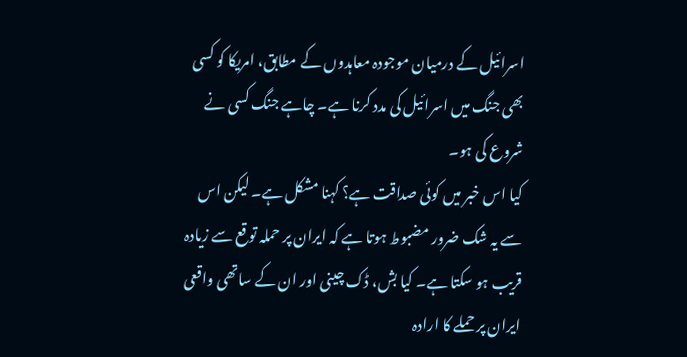اسرائیل کے درمیان موجودہ معاہدوں کے مطابق، امریکا کو کسی بھی جنگ میں اسرائیل کی مدد کرنا ہے۔ چاہے جنگ کسی نے شروع کی ہو۔
کیا اس خبر میں کوئی صداقت ہے؟ کہنا مشکل ہے۔ لیکن اس سے یہ شک ضرور مضبوط ہوتا ہے کہ ایران پر حملہ توقع سے زیادہ قریب ہو سکتا ہے۔ کیا بش، ڈک چینی اور ان کے ساتھی واقعی ایران پر حملے کا ارادہ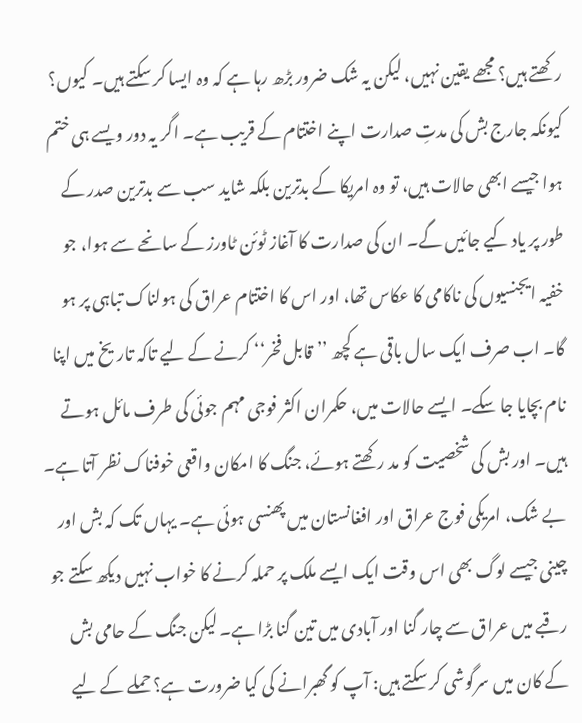رکھتے ہیں؟ مجھے یقین نہیں، لیکن یہ شک ضرور بڑھ رہا ہے کہ وہ ایسا کر سکتے ہیں۔ کیوں؟ کیونکہ جارج بش کی مدتِ صدارت اپنے اختتام کے قریب ہے۔ اگر یہ دور ویسے ہی ختم ہوا جیسے ابھی حالات ہیں، تو وہ امریکا کے بدترین بلکہ شاید سب سے بدترین صدر کے طور پر یاد کیے جائیں گے۔ ان کی صدارت کا آغاز ٹوئن ٹاورز کے سانحے سے ہوا، جو خفیہ ایجنسیوں کی ناکامی کا عکاس تھا، اور اس کا اختتام عراق کی ہولناک تباہی پر ہو گا۔ اب صرف ایک سال باقی ہے کچھ ’’قابل فخر‘‘ کرنے کے لیے تاکہ تاریخ میں اپنا نام بچایا جا سکے۔ ایسے حالات میں، حکمران اکثر فوجی مہم جوئی کی طرف مائل ہوتے ہیں۔ اور بش کی شخصیت کو مد رکھتے ہوئے، جنگ کا امکان واقعی خوفناک نظر آتا ہے۔ بے شک، امریکی فوج عراق اور افغانستان میں پھنسی ہوئی ہے۔ یہاں تک کہ بش اور چینی جیسے لوگ بھی اس وقت ایک ایسے ملک پر حملہ کرنے کا خواب نہیں دیکھ سکتے جو رقبے میں عراق سے چار گنا اور آبادی میں تین گنا بڑا ہے۔ لیکن جنگ کے حامی بش کے کان میں سرگوشی کر سکتے ہیں: آپ کو گھبرانے کی کیا ضرورت ہے؟ حملے کے لیے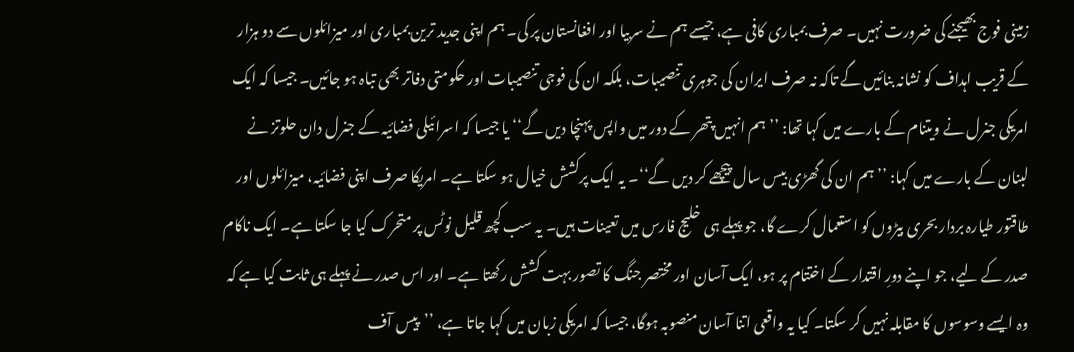زمینی فوج بھیجنے کی ضرورت نہیں۔ صرف بمباری کافی ہے، جیسے ہم نے سربیا اور افغانستان پر کی۔ ہم اپنی جدید ترین بمباری اور میزائلوں سے دو ہزار کے قریب اہداف کو نشانہ بنائیں گے تاکہ نہ صرف ایران کی جوہری تنصیبات، بلکہ ان کی فوجی تنصیبات اور حکومتی دفاتر بھی تباہ ہو جائیں۔ جیسا کہ ایک امریکی جنرل نے ویتنام کے بارے میں کہا تھا: ’’ہم انہیں پتھر کے دور میں واپس پہنچا دیں گے‘‘ یا جیسا کہ اسرائیلی فضائیہ کے جنرل دان حلوتز نے لبنان کے بارے میں کہا: ’’ہم ان کی گھڑی بیس سال پیچھے کر دیں گے‘‘۔ یہ ایک پرکشش خیال ہو سکتا ہے۔ امریکا صرف اپنی فضائیہ، میزائلوں اور طاقتور طیارہ بردار بحری بیڑوں کو استعمال کرے گا، جو پہلے ہی خلیج فارس میں تعینات ہیں۔ یہ سب کچھ قلیل نوٹس پر متحرک کیا جا سکتا ہے۔ ایک ناکام صدر کے لیے، جو اپنے دورِ اقتدار کے اختتام پر ہو، ایک آسان اور مختصر جنگ کا تصور بہت کشش رکھتا ہے۔ اور اس صدر نے پہلے ہی ثابت کیا ہے کہ وہ ایسے وسوسوں کا مقابلہ نہیں کر سکتا۔ کیا یہ واقعی اتنا آسان منصوبہ ہوگا، جیسا کہ امریکی زبان میں کہا جاتا ہے، ’’پیس آف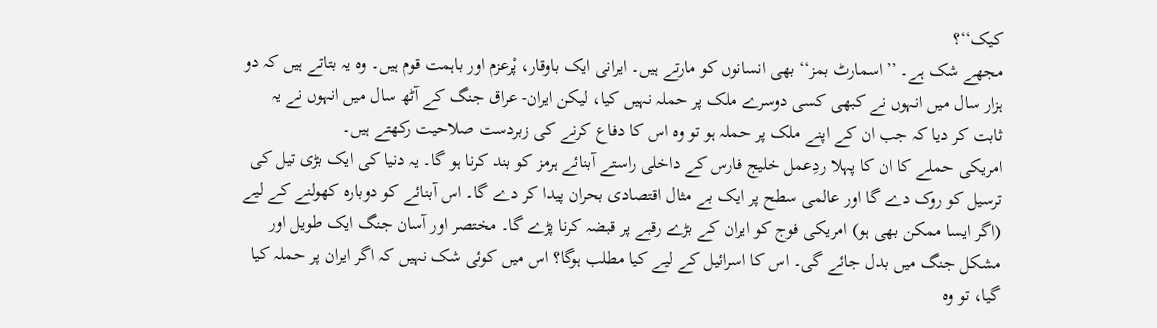کیک‘‘؟
مجھے شک ہے۔ ’’اسمارٹ بمز‘‘ بھی انسانوں کو مارتے ہیں۔ ایرانی ایک باوقار، پْرعزم اور باہمت قوم ہیں۔ وہ یہ بتاتے ہیں کہ دو ہزار سال میں انہوں نے کبھی کسی دوسرے ملک پر حملہ نہیں کیا، لیکن ایران- عراق جنگ کے آٹھ سال میں انہوں نے یہ ثابت کر دیا کہ جب ان کے اپنے ملک پر حملہ ہو تو وہ اس کا دفاع کرنے کی زبردست صلاحیت رکھتے ہیں۔
امریکی حملے کا ان کا پہلا ردِعمل خلیج فارس کے داخلی راستے آبنائے ہرمز کو بند کرنا ہو گا۔ یہ دنیا کی ایک بڑی تیل کی ترسیل کو روک دے گا اور عالمی سطح پر ایک بے مثال اقتصادی بحران پیدا کر دے گا۔ اس آبنائے کو دوبارہ کھولنے کے لیے (اگر ایسا ممکن بھی ہو) امریکی فوج کو ایران کے بڑے رقبے پر قبضہ کرنا پڑے گا۔ مختصر اور آسان جنگ ایک طویل اور مشکل جنگ میں بدل جائے گی۔ اس کا اسرائیل کے لیے کیا مطلب ہوگا؟ اس میں کوئی شک نہیں کہ اگر ایران پر حملہ کیا گیا، تو وہ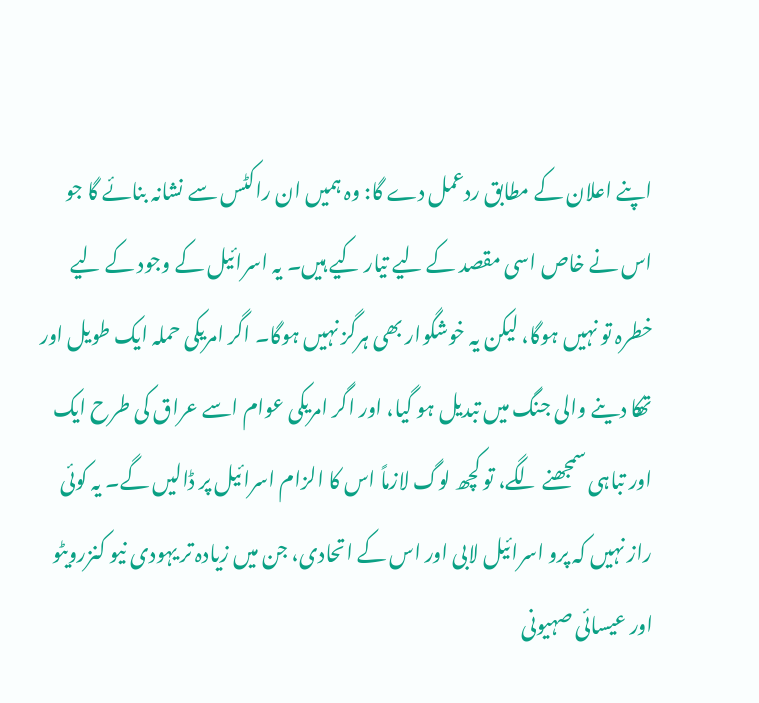اپنے اعلان کے مطابق ردعمل دے گا: وہ ہمیں ان راکٹس سے نشانہ بنائے گا جو اس نے خاص اسی مقصد کے لیے تیار کیے ہیں۔ یہ اسرائیل کے وجود کے لیے خطرہ تو نہیں ہوگا، لیکن یہ خوشگوار بھی ہرگز نہیں ہوگا۔ اگر امریکی حملہ ایک طویل اور تھکا دینے والی جنگ میں تبدیل ہو گیا، اور اگر امریکی عوام اسے عراق کی طرح ایک اور تباہی سمجھنے لگے، تو کچھ لوگ لازماً اس کا الزام اسرائیل پر ڈالیں گے۔ یہ کوئی راز نہیں کہ پرو اسرائیل لابی اور اس کے اتحادی، جن میں زیادہ تر یہودی نیو کنزرویٹو اور عیسائی صہیونی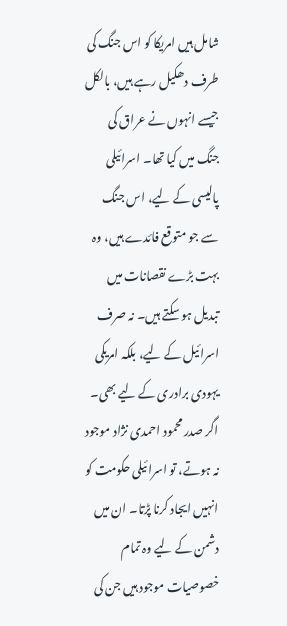شامل ہیں امریکا کو اس جنگ کی طرف دھکیل رہے ہیں، بالکل جیسے انہوں نے عراق کی جنگ میں کیا تھا۔ اسرائیلی پالیسی کے لیے، اس جنگ سے جو متوقع فائدے ہیں، وہ بہت بڑے نقصانات میں تبدیل ہو سکتے ہیں۔ نہ صرف اسرائیل کے لیے، بلکہ امریکی یہودی برادری کے لیے بھی۔ اگر صدر محمود احمدی نژاد موجود نہ ہوتے، تو اسرائیلی حکومت کو انہیں ایجاد کرنا پڑتا۔ ان میں دشمن کے لیے وہ تمام خصوصیات موجود ہیں جن کی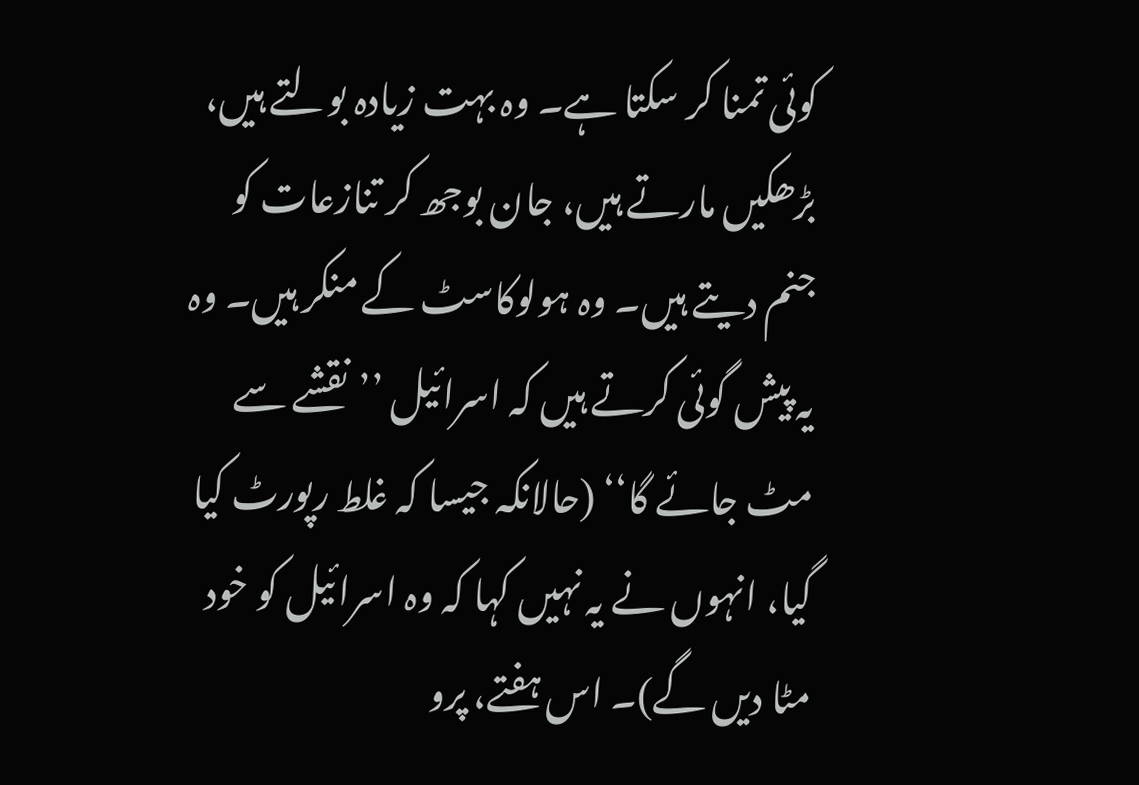کوئی تمنا کر سکتا ہے۔ وہ بہت زیادہ بولتے ہیں، بڑھکیں مارتے ہیں، جان بوجھ کر تنازعات کو جنم دیتے ہیں۔ وہ ہولوکاسٹ کے منکر ہیں۔ وہ یہ پیش گوئی کرتے ہیں کہ اسرائیل ’’نقشے سے مٹ جائے گا‘‘ (حالانکہ جیسا کہ غلط رپورٹ کیا گیا، انہوں نے یہ نہیں کہا کہ وہ اسرائیل کو خود مٹا دیں گے)۔ اس ہفتے، پرو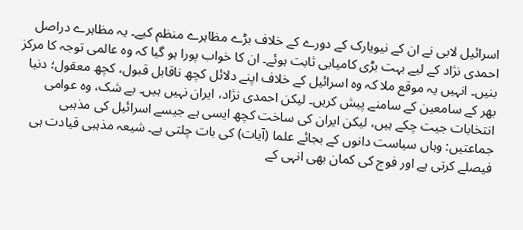اسرائیل لابی نے ان کے نیویارک کے دورے کے خلاف بڑے مظاہرے منظم کیے۔ یہ مظاہرے دراصل احمدی نژاد کے لیے بہت بڑی کامیابی ثابت ہوئے۔ ان کا خواب پورا ہو گیا کہ وہ عالمی توجہ کا مرکز بنیں۔ انہیں یہ موقع ملا کہ وہ اسرائیل کے خلاف اپنے دلائل کچھ ناقابل قبول، کچھ معقول؛ دنیا بھر کے سامعین کے سامنے پیش کریں۔ لیکن احمدی نژاد، ایران نہیں ہیں۔ بے شک، وہ عوامی انتخابات جیت چکے ہیں، لیکن ایران کی ساخت کچھ ایسی ہے جیسے اسرائیل کی مذہبی جماعتیں: وہاں سیاست دانوں کے بجائے علما (آیات) کی بات چلتی ہے۔ شیعہ مذہبی قیادت ہی فیصلے کرتی ہے اور فوج کی کمان بھی انہی کے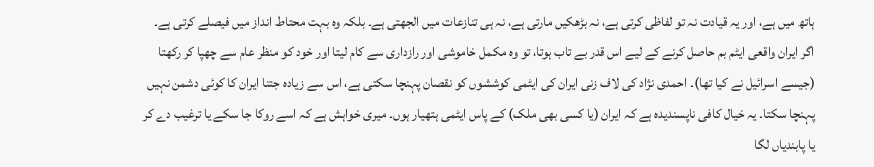ہاتھ میں ہے، اور یہ قیادت نہ تو لفاظی کرتی ہے، نہ بڑھکیں مارتی ہے، نہ ہی تنازعات میں الجھتی ہے۔ بلکہ وہ بہت محتاط انداز میں فیصلے کرتی ہے۔
اگر ایران واقعی ایٹم بم حاصل کرنے کے لیے اس قدر بے تاب ہوتا، تو وہ مکمل خاموشی اور رازداری سے کام لیتا اور خود کو منظر عام سے چھپا کر رکھتا (جیسے اسرائیل نے کیا تھا)۔ احمدی نژاد کی لاف زنی ایران کی ایٹمی کوششوں کو نقصان پہنچا سکتی ہے، اس سے زیادہ جتنا ایران کا کوئی دشمن نہیں پہنچا سکتا۔ یہ خیال کافی ناپسندیدہ ہے کہ ایران (یا کسی بھی ملک) کے پاس ایٹمی ہتھیار ہوں۔ میری خواہش ہے کہ اسے روکا جا سکے یا ترغیب دے کر یا پابندیاں لگا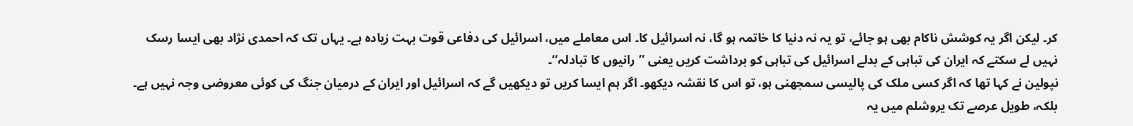کر۔ لیکن اگر یہ کوشش ناکام بھی ہو جائے، تو یہ نہ دنیا کا خاتمہ ہو گا، نہ اسرائیل کا۔ اس معاملے میں، اسرائیل کی دفاعی قوت بہت زیادہ ہے۔ یہاں تک کہ احمدی نژاد بھی ایسا رسک نہیں لے سکتے کہ ایران کی تباہی کے بدلے اسرائیل کی تباہی کو برداشت کریں یعنی ’’رانیوں کا تبادلہ‘‘۔
نپولین نے کہا تھا کہ اگر کسی ملک کی پالیسی سمجھنی ہو، تو اس کا نقشہ دیکھو۔ اگر ہم ایسا کریں تو دیکھیں گے کہ اسرائیل اور ایران کے درمیان جنگ کی کوئی معروضی وجہ نہیں ہے۔ بلکہ، طویل عرصے تک یروشلم میں یہ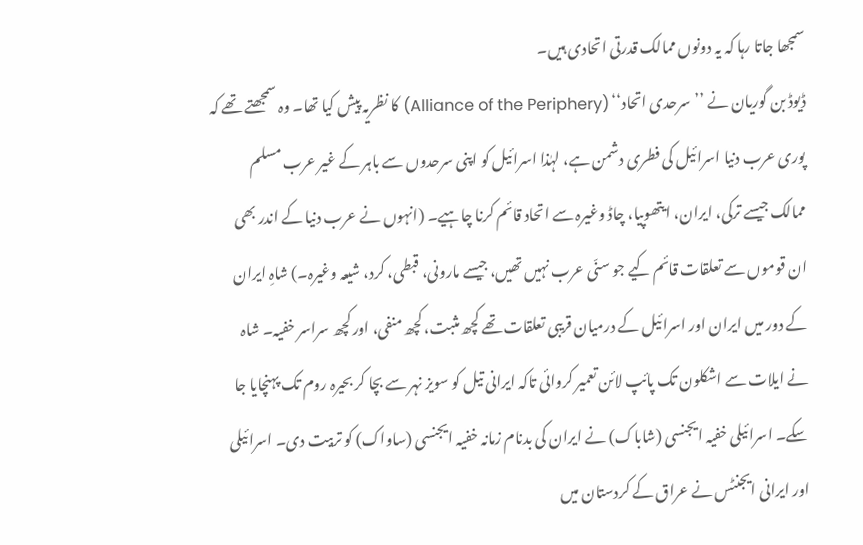سمجھا جاتا رہا کہ یہ دونوں ممالک قدرتی اتحادی ہیں۔
ڈیوڈ بن گوریان نے ’’سرحدی اتحاد‘‘ (Alliance of the Periphery) کا نظریہ پیش کیا تھا۔ وہ سمجھتے تھے کہ پوری عرب دنیا اسرائیل کی فطری دشمن ہے، لہٰذا اسرائیل کو اپنی سرحدوں سے باہر کے غیر عرب مسلم ممالک جیسے ترکی، ایران، ایتھوپیا، چاڈ وغیرہ سے اتحاد قائم کرنا چاہیے۔ (انہوں نے عرب دنیا کے اندر بھی ان قوموں سے تعلقات قائم کیے جو سنّی عرب نہیں تھیں، جیسے مارونی، قبطی، کرد، شیعہ وغیرہ۔) شاہِ ایران کے دور میں ایران اور اسرائیل کے درمیان قریبی تعلقات تھے کچھ مثبت، کچھ منفی، اور کچھ سراسر خفیہ۔ شاہ نے ایلات سے اشکلون تک پائپ لائن تعمیر کروائی تاکہ ایرانی تیل کو سویز نہر سے بچا کر بحیرہ روم تک پہنچایا جا سکے۔ اسرائیلی خفیہ ایجنسی (شاباک) نے ایران کی بدنام زمانہ خفیہ ایجنسی (ساواک) کو تربیت دی۔ اسرائیلی اور ایرانی ایجنٹس نے عراق کے کردستان میں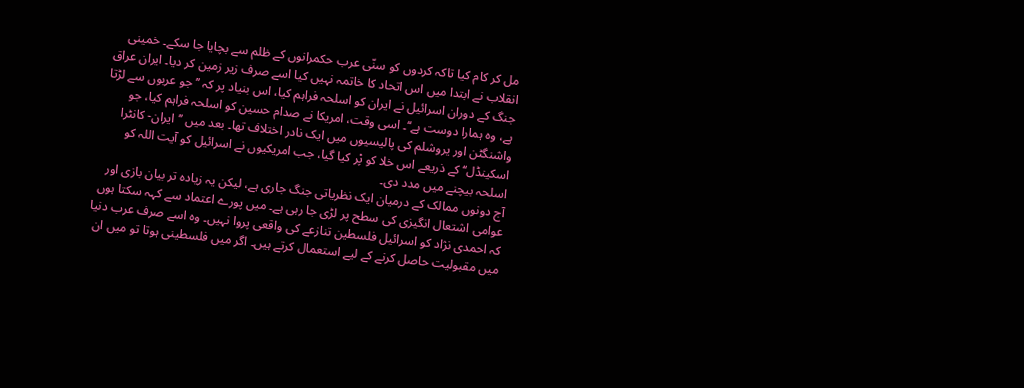مل کر کام کیا تاکہ کردوں کو سنّی عرب حکمرانوں کے ظلم سے بچایا جا سکے۔ خمینی انقلاب نے ابتدا میں اس اتحاد کا خاتمہ نہیں کیا اسے صرف زیر زمین کر دیا۔ ایران عراق جنگ کے دوران اسرائیل نے ایران کو اسلحہ فراہم کیا، اس بنیاد پر کہ ’’جو عربوں سے لڑتا ہے، وہ ہمارا دوست ہے‘‘۔ اسی وقت، امریکا نے صدام حسین کو اسلحہ فراہم کیا، جو واشنگٹن اور یروشلم کی پالیسیوں میں ایک نادر اختلاف تھا۔ بعد میں ’’ایران- کانٹرا اسکینڈل‘‘ کے ذریعے اس خلا کو پْر کیا گیا، جب امریکیوں نے اسرائیل کو آیت اللہ کو اسلحہ بیچنے میں مدد دی۔
آج دونوں ممالک کے درمیان ایک نظریاتی جنگ جاری ہے، لیکن یہ زیادہ تر بیان بازی اور عوامی اشتعال انگیزی کی سطح پر لڑی جا رہی ہے۔ میں پورے اعتماد سے کہہ سکتا ہوں کہ احمدی نژاد کو اسرائیل فلسطین تنازعے کی واقعی پروا نہیں۔ وہ اسے صرف عرب دنیا میں مقبولیت حاصل کرنے کے لیے استعمال کرتے ہیں۔ اگر میں فلسطینی ہوتا تو میں ان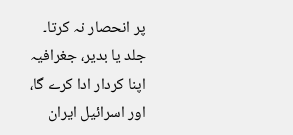پر انحصار نہ کرتا۔ جلد یا بدیر، جغرافیہ اپنا کردار ادا کرے گا، اور اسرائیل ایران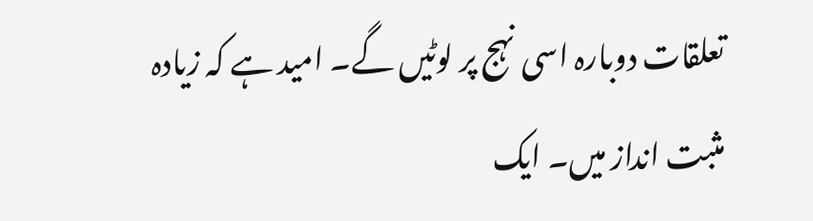تعلقات دوبارہ اسی نہج پر لوٹیں گے۔ امید ہے کہ زیادہ مثبت انداز میں۔ ایک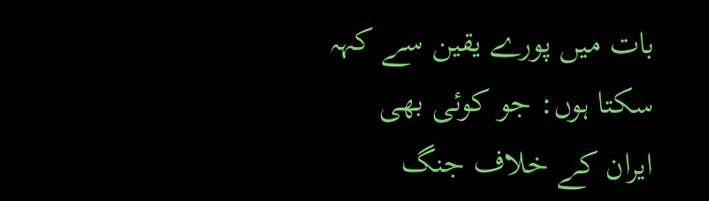بات میں پورے یقین سے کہہ سکتا ہوں: جو کوئی بھی ایران کے خلاف جنگ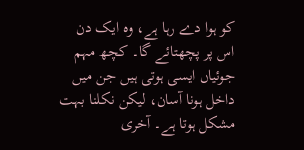کو ہوا دے رہا ہے، وہ ایک دن اس پر پچھتائے گا۔ کچھ مہم جوئیاں ایسی ہوتی ہیں جن میں داخل ہونا آسان، لیکن نکلنا بہت مشکل ہوتا ہے۔ آخری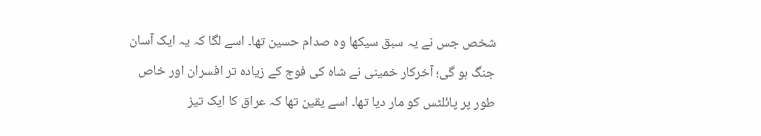شخص جس نے یہ سبق سیکھا وہ صدام حسین تھا۔ اسے لگا کہ یہ ایک آسان جنگ ہو گی؛ آخرکار خمینی نے شاہ کی فوج کے زیادہ تر افسران اور خاص طور پر پائلٹس کو مار دیا تھا۔ اسے یقین تھا کہ عراق کا ایک تیز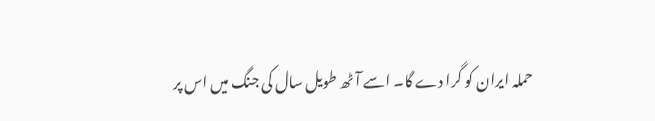حملہ ایران کو گرا دے گا۔ اسے آٹھ طویل سال کی جنگ میں اس پر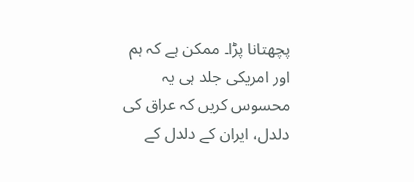پچھتانا پڑا۔ ممکن ہے کہ ہم اور امریکی جلد ہی یہ محسوس کریں کہ عراق کی دلدل، ایران کے دلدل کے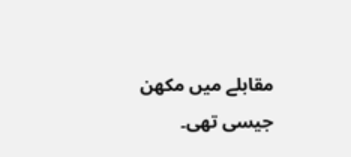مقابلے میں مکھن جیسی تھی۔